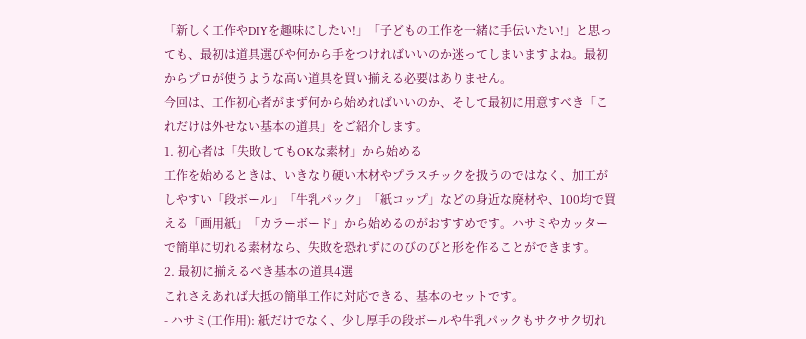「新しく工作やDIYを趣味にしたい!」「子どもの工作を一緒に手伝いたい!」と思っても、最初は道具選びや何から手をつければいいのか迷ってしまいますよね。最初からプロが使うような高い道具を買い揃える必要はありません。
今回は、工作初心者がまず何から始めればいいのか、そして最初に用意すべき「これだけは外せない基本の道具」をご紹介します。
1. 初心者は「失敗してもOKな素材」から始める
工作を始めるときは、いきなり硬い木材やプラスチックを扱うのではなく、加工がしやすい「段ボール」「牛乳パック」「紙コップ」などの身近な廃材や、100均で買える「画用紙」「カラーボード」から始めるのがおすすめです。ハサミやカッターで簡単に切れる素材なら、失敗を恐れずにのびのびと形を作ることができます。
2. 最初に揃えるべき基本の道具4選
これさえあれば大抵の簡単工作に対応できる、基本のセットです。
- ハサミ(工作用): 紙だけでなく、少し厚手の段ボールや牛乳パックもサクサク切れ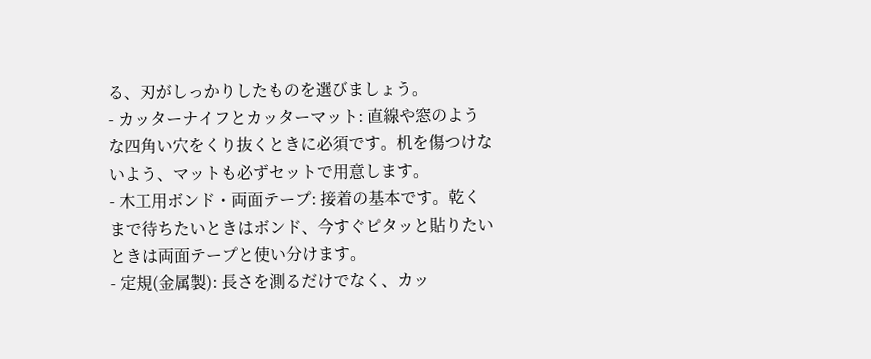る、刃がしっかりしたものを選びましょう。
- カッターナイフとカッターマット: 直線や窓のような四角い穴をくり抜くときに必須です。机を傷つけないよう、マットも必ずセットで用意します。
- 木工用ボンド・両面テープ: 接着の基本です。乾くまで待ちたいときはボンド、今すぐピタッと貼りたいときは両面テープと使い分けます。
- 定規(金属製): 長さを測るだけでなく、カッ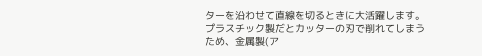ターを沿わせて直線を切るときに大活躍します。プラスチック製だとカッターの刃で削れてしまうため、金属製(ア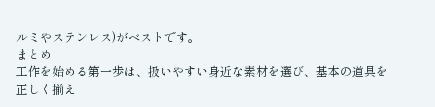ルミやステンレス)がベストです。
まとめ
工作を始める第一歩は、扱いやすい身近な素材を選び、基本の道具を正しく揃え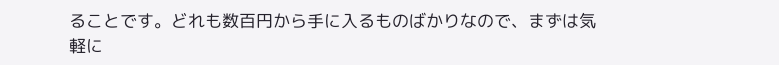ることです。どれも数百円から手に入るものばかりなので、まずは気軽に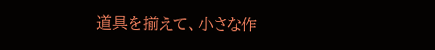道具を揃えて、小さな作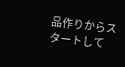品作りからスタートして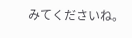みてくださいね。